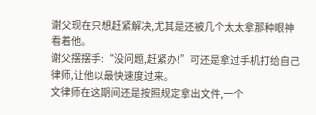谢父现在只想赶紧解决,尤其是还被几个太太拿那种眼神看着他。
谢父摆摆手:“没问题,赶紧办!”可还是拿过手机打给自己律师,让他以最快速度过来。
文律师在这期间还是按照规定拿出文件,一个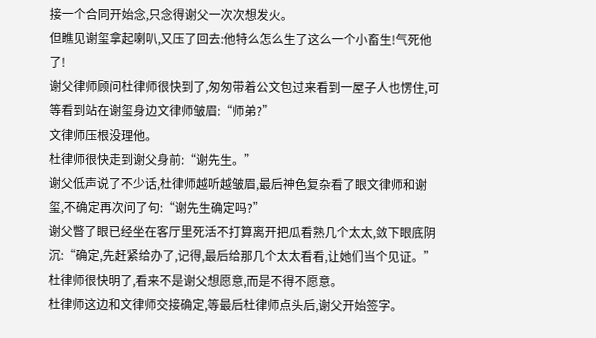接一个合同开始念,只念得谢父一次次想发火。
但瞧见谢玺拿起喇叭,又压了回去:他特么怎么生了这么一个小畜生!气死他了!
谢父律师顾问杜律师很快到了,匆匆带着公文包过来看到一屋子人也愣住,可等看到站在谢玺身边文律师皱眉:“师弟?”
文律师压根没理他。
杜律师很快走到谢父身前:“谢先生。”
谢父低声说了不少话,杜律师越听越皱眉,最后神色复杂看了眼文律师和谢玺,不确定再次问了句:“谢先生确定吗?”
谢父瞥了眼已经坐在客厅里死活不打算离开把瓜看熟几个太太,敛下眼底阴沉:“确定,先赶紧给办了,记得,最后给那几个太太看看,让她们当个见证。”
杜律师很快明了,看来不是谢父想愿意,而是不得不愿意。
杜律师这边和文律师交接确定,等最后杜律师点头后,谢父开始签字。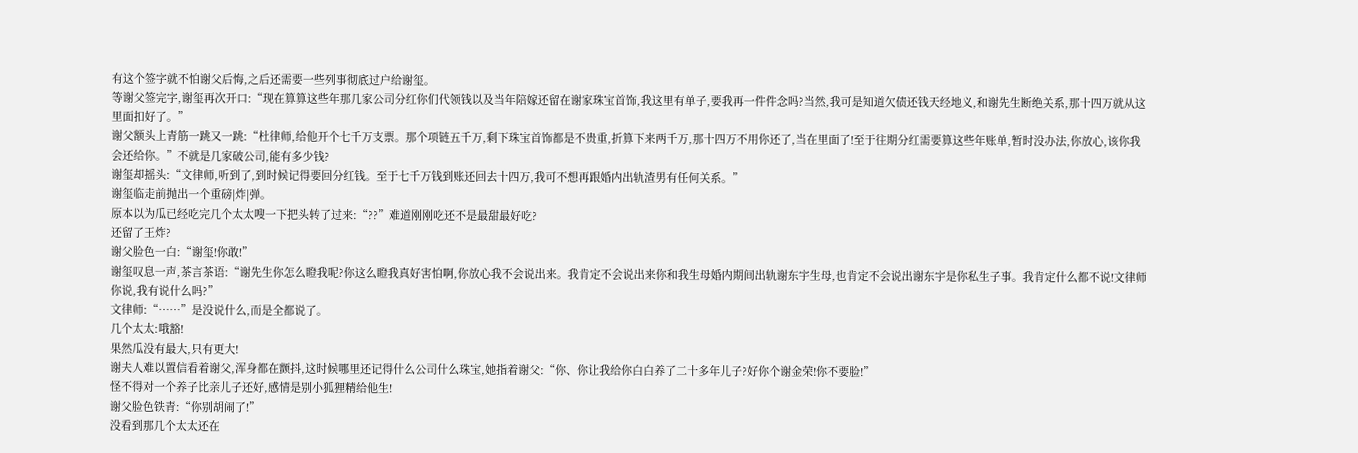有这个签字就不怕谢父后悔,之后还需要一些列事彻底过户给谢玺。
等谢父签完字,谢玺再次开口:“现在算算这些年那几家公司分红你们代领钱以及当年陪嫁还留在谢家珠宝首饰,我这里有单子,要我再一件件念吗?当然,我可是知道欠债还钱天经地义,和谢先生断绝关系,那十四万就从这里面扣好了。”
谢父额头上青筋一跳又一跳:“杜律师,给他开个七千万支票。那个项链五千万,剩下珠宝首饰都是不贵重,折算下来两千万,那十四万不用你还了,当在里面了!至于往期分红需要算这些年账单,暂时没办法,你放心,该你我会还给你。”不就是几家破公司,能有多少钱?
谢玺却摇头:“文律师,听到了,到时候记得要回分红钱。至于七千万钱到账还回去十四万,我可不想再跟婚内出轨渣男有任何关系。”
谢玺临走前抛出一个重磅|炸|弹。
原本以为瓜已经吃完几个太太嗖一下把头转了过来:“??”难道刚刚吃还不是最甜最好吃?
还留了王炸?
谢父脸色一白:“谢玺!你敢!”
谢玺叹息一声,茶言茶语:“谢先生你怎么瞪我呢?你这么瞪我真好害怕啊,你放心我不会说出来。我肯定不会说出来你和我生母婚内期间出轨谢东宇生母,也肯定不会说出谢东宇是你私生子事。我肯定什么都不说!文律师你说,我有说什么吗?”
文律师:“……”是没说什么,而是全都说了。
几个太太:哦豁!
果然瓜没有最大,只有更大!
谢夫人难以置信看着谢父,浑身都在颤抖,这时候哪里还记得什么公司什么珠宝,她指着谢父:“你、你让我给你白白养了二十多年儿子?好你个谢金荣!你不要脸!”
怪不得对一个养子比亲儿子还好,感情是别小狐狸精给他生!
谢父脸色铁青:“你别胡闹了!”
没看到那几个太太还在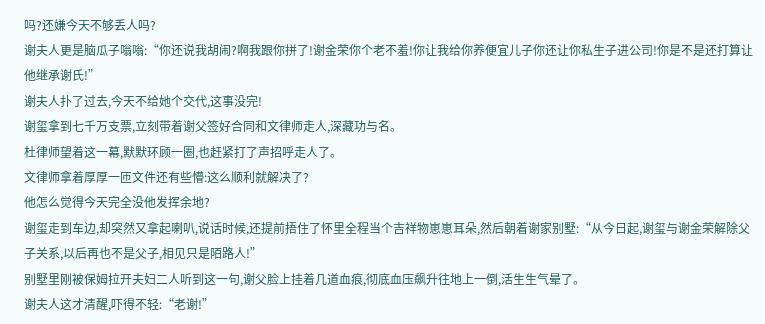吗?还嫌今天不够丢人吗?
谢夫人更是脑瓜子嗡嗡:“你还说我胡闹?啊我跟你拼了!谢金荣你个老不羞!你让我给你养便宜儿子你还让你私生子进公司!你是不是还打算让他继承谢氏!”
谢夫人扑了过去,今天不给她个交代,这事没完!
谢玺拿到七千万支票,立刻带着谢父签好合同和文律师走人,深藏功与名。
杜律师望着这一幕,默默环顾一圈,也赶紧打了声招呼走人了。
文律师拿着厚厚一匝文件还有些懵:这么顺利就解决了?
他怎么觉得今天完全没他发挥余地?
谢玺走到车边,却突然又拿起喇叭,说话时候,还提前捂住了怀里全程当个吉祥物崽崽耳朵,然后朝着谢家别墅:“从今日起,谢玺与谢金荣解除父子关系,以后再也不是父子,相见只是陌路人!”
别墅里刚被保姆拉开夫妇二人听到这一句,谢父脸上挂着几道血痕,彻底血压飙升往地上一倒,活生生气晕了。
谢夫人这才清醒,吓得不轻:“老谢!”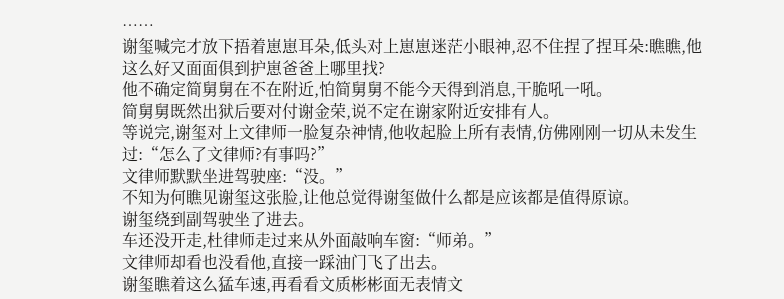……
谢玺喊完才放下捂着崽崽耳朵,低头对上崽崽迷茫小眼神,忍不住捏了捏耳朵:瞧瞧,他这么好又面面俱到护崽爸爸上哪里找?
他不确定简舅舅在不在附近,怕简舅舅不能今天得到消息,干脆吼一吼。
简舅舅既然出狱后要对付谢金荣,说不定在谢家附近安排有人。
等说完,谢玺对上文律师一脸复杂神情,他收起脸上所有表情,仿佛刚刚一切从未发生过:“怎么了文律师?有事吗?”
文律师默默坐进驾驶座:“没。”
不知为何瞧见谢玺这张脸,让他总觉得谢玺做什么都是应该都是值得原谅。
谢玺绕到副驾驶坐了进去。
车还没开走,杜律师走过来从外面敲响车窗:“师弟。”
文律师却看也没看他,直接一踩油门飞了出去。
谢玺瞧着这么猛车速,再看看文质彬彬面无表情文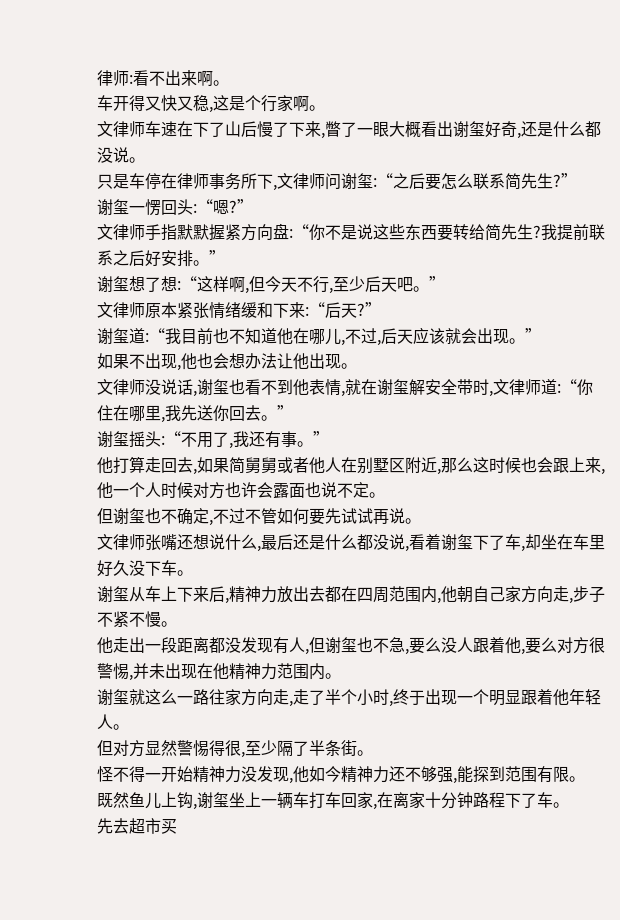律师:看不出来啊。
车开得又快又稳,这是个行家啊。
文律师车速在下了山后慢了下来,瞥了一眼大概看出谢玺好奇,还是什么都没说。
只是车停在律师事务所下,文律师问谢玺:“之后要怎么联系简先生?”
谢玺一愣回头:“嗯?”
文律师手指默默握紧方向盘:“你不是说这些东西要转给简先生?我提前联系之后好安排。”
谢玺想了想:“这样啊,但今天不行,至少后天吧。”
文律师原本紧张情绪缓和下来:“后天?”
谢玺道:“我目前也不知道他在哪儿,不过,后天应该就会出现。”
如果不出现,他也会想办法让他出现。
文律师没说话,谢玺也看不到他表情,就在谢玺解安全带时,文律师道:“你住在哪里,我先送你回去。”
谢玺摇头:“不用了,我还有事。”
他打算走回去,如果简舅舅或者他人在别墅区附近,那么这时候也会跟上来,他一个人时候对方也许会露面也说不定。
但谢玺也不确定,不过不管如何要先试试再说。
文律师张嘴还想说什么,最后还是什么都没说,看着谢玺下了车,却坐在车里好久没下车。
谢玺从车上下来后,精神力放出去都在四周范围内,他朝自己家方向走,步子不紧不慢。
他走出一段距离都没发现有人,但谢玺也不急,要么没人跟着他,要么对方很警惕,并未出现在他精神力范围内。
谢玺就这么一路往家方向走,走了半个小时,终于出现一个明显跟着他年轻人。
但对方显然警惕得很,至少隔了半条街。
怪不得一开始精神力没发现,他如今精神力还不够强,能探到范围有限。
既然鱼儿上钩,谢玺坐上一辆车打车回家,在离家十分钟路程下了车。
先去超市买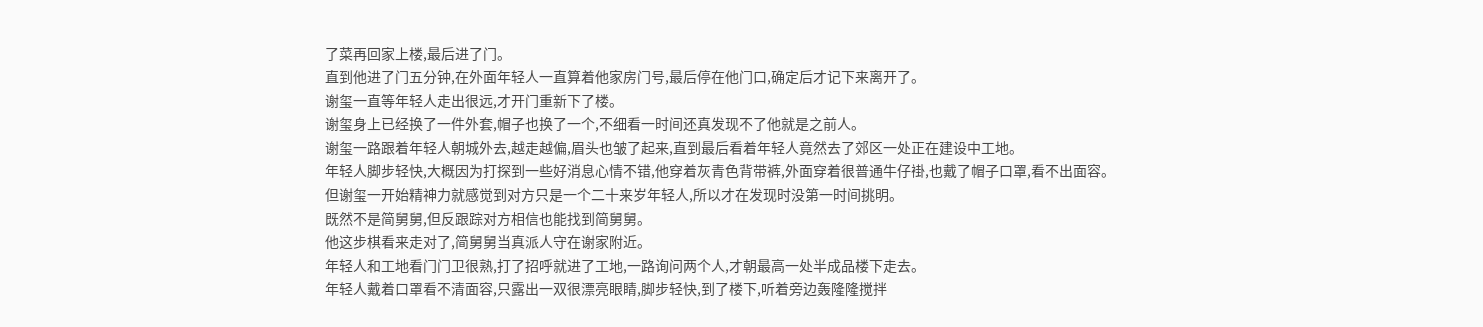了菜再回家上楼,最后进了门。
直到他进了门五分钟,在外面年轻人一直算着他家房门号,最后停在他门口,确定后才记下来离开了。
谢玺一直等年轻人走出很远,才开门重新下了楼。
谢玺身上已经换了一件外套,帽子也换了一个,不细看一时间还真发现不了他就是之前人。
谢玺一路跟着年轻人朝城外去,越走越偏,眉头也皱了起来,直到最后看着年轻人竟然去了郊区一处正在建设中工地。
年轻人脚步轻快,大概因为打探到一些好消息心情不错,他穿着灰青色背带裤,外面穿着很普通牛仔褂,也戴了帽子口罩,看不出面容。
但谢玺一开始精神力就感觉到对方只是一个二十来岁年轻人,所以才在发现时没第一时间挑明。
既然不是简舅舅,但反跟踪对方相信也能找到简舅舅。
他这步棋看来走对了,简舅舅当真派人守在谢家附近。
年轻人和工地看门门卫很熟,打了招呼就进了工地,一路询问两个人,才朝最高一处半成品楼下走去。
年轻人戴着口罩看不清面容,只露出一双很漂亮眼睛,脚步轻快,到了楼下,听着旁边轰隆隆搅拌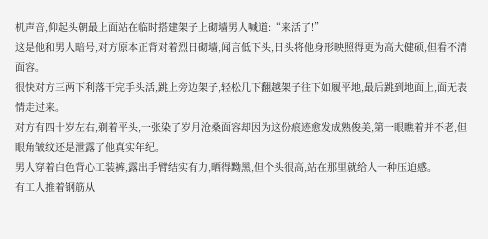机声音,仰起头朝最上面站在临时搭建架子上砌墙男人喊道:“来活了!”
这是他和男人暗号,对方原本正背对着烈日砌墙,闻言低下头,日头将他身形映照得更为高大健硕,但看不清面容。
很快对方三两下利落干完手头活,跳上旁边架子,轻松几下翻越架子往下如履平地,最后跳到地面上,面无表情走过来。
对方有四十岁左右,剃着平头,一张染了岁月沧桑面容却因为这份痕迹愈发成熟俊美,第一眼瞧着并不老,但眼角皱纹还是泄露了他真实年纪。
男人穿着白色背心工装裤,露出手臂结实有力,晒得黝黑,但个头很高,站在那里就给人一种压迫感。
有工人推着钢筋从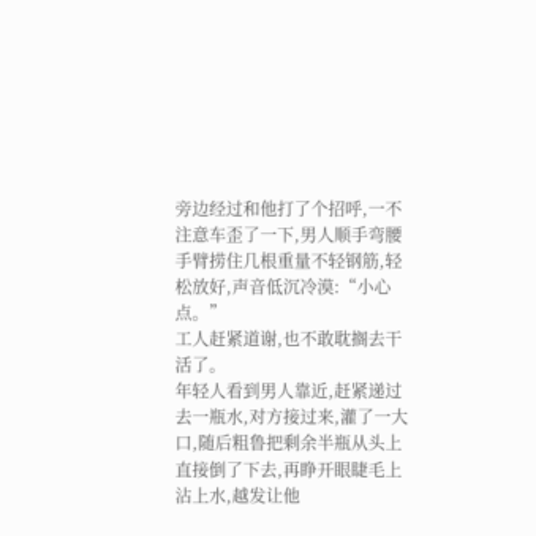旁边经过和他打了个招呼,一不注意车歪了一下,男人顺手弯腰手臂捞住几根重量不轻钢筋,轻松放好,声音低沉冷漠:“小心点。”
工人赶紧道谢,也不敢耽搁去干活了。
年轻人看到男人靠近,赶紧递过去一瓶水,对方接过来,灌了一大口,随后粗鲁把剩余半瓶从头上直接倒了下去,再睁开眼睫毛上沾上水,越发让他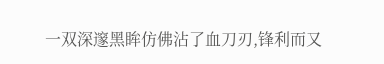一双深邃黑眸仿佛沾了血刀刃,锋利而又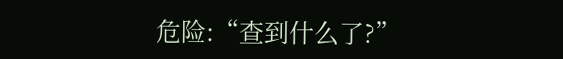危险:“查到什么了?”